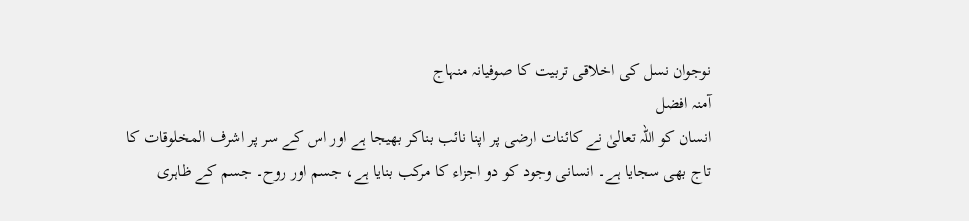نوجوان نسل کی اخلاقی تربیت کا صوفیانہ منہاج
آمنہ افضل
انسان کو اللہ تعالیٰ نے کائنات ارضی پر اپنا نائب بناکر بھیجا ہے اور اس کے سر پر اشرف المخلوقات کا تاج بھی سجایا ہے۔ انسانی وجود کو دو اجزاء کا مرکب بنایا ہے، جسم اور روح۔ جسم کے ظاہری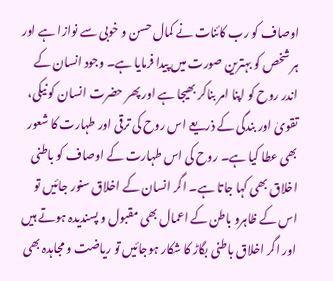اوصاف کو رب کائنات نے کمال حسن و خوبی سے نوازا ہے اور ہر شخص کو بہترین صورت میں پیدا فرمایا ہے۔ وجود انسان کے اندر روح کو اپنا امر بناکر بھیجا ہے اور پھر حضرت انسان کو نیکی، تقویٰ اور بندگی کے ذریعے اس روح کی ترقی اور طہارت کا شعور بھی عطا کیا ہے۔ روح کی اس طہارت کے اوصاف کو باطنی اخلاق بھی کہا جاتا ہے۔ اگر انسان کے اخلاق سنور جائیں تو اس کے ظاہرو باطن کے اعمال بھی مقبول و پسندیدہ ہوتے ہیں اور اگر اخلاق باطنی بگاڑ کا شکار ہوجائیں تو ریاضت و مجاہدہ بھی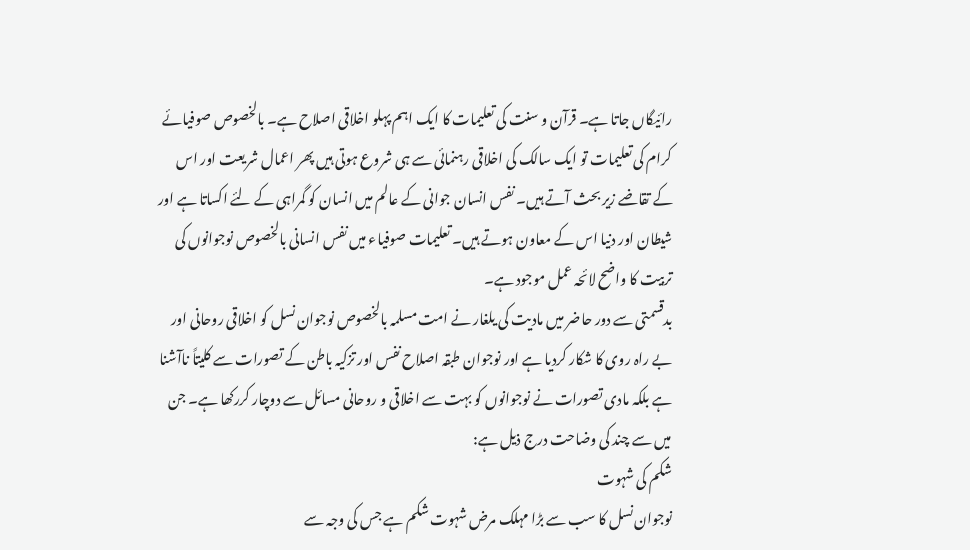رائیگاں جاتا ہے۔ قرآن و سنت کی تعلیمات کا ایک اہم پہلو اخلاقی اصلاح ہے۔ بالخصوص صوفیائے کرام کی تعلیمات تو ایک سالک کی اخلاقی رہنمائی سے ہی شروع ہوتی ہیں پھر اعمال شریعت اور اس کے تقاضے زیر بحث آتے ہیں۔ نفس انسان جوانی کے عالم میں انسان کو گمراہی کے لئے اکساتا ہے اور شیطان اور دنیا اس کے معاون ہوتے ہیں۔ تعلیمات صوفیاء میں نفس انسانی بالخصوص نوجوانوں کی تربیت کا واضح لائحہ عمل موجود ہے۔
بدقسمتی سے دور حاضر میں مادیت کی یلغار نے امت مسلمہ بالخصوص نوجوان نسل کو اخلاقی روحانی اور بے راہ روی کا شکار کردیا ہے اور نوجوان طبقہ اصلاح نفس اور تزکیہ باطن کے تصورات سے کلیتاً ناآشنا ہے بلکہ مادی تصورات نے نوجوانوں کو بہت سے اخلاقی و روحانی مسائل سے دوچار کررکھا ہے۔ جن میں سے چند کی وضاحت درج ذیل ہے:
شکم کی شہوت
نوجوان نسل کا سب سے بڑا مہلک مرض شہوت شکم ہے جس کی وجہ سے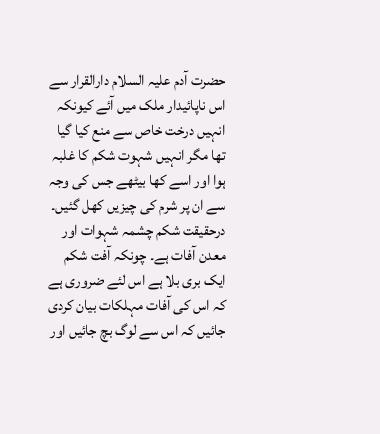حضرت آدم علیہ السلام دارالقرار سے اس ناپائیدار ملک میں آئے کیونکہ انہیں درخت خاص سے منع کیا گیا تھا مگر انہیں شہوت شکم کا غلبہ ہوا اور اسے کھا بیٹھے جس کی وجہ سے ان پر شرم کی چیزیں کھل گئیں۔ درحقیقت شکم چشمہ شہوات اور معدن آفات ہے۔ چونکہ آفت شکم ایک بری بلا ہے اس لئے ضروری ہے کہ اس کی آفات مہلکات بیان کردی جائیں کہ اس سے لوگ بچ جائیں اور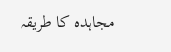مجاہدہ کا طریقہ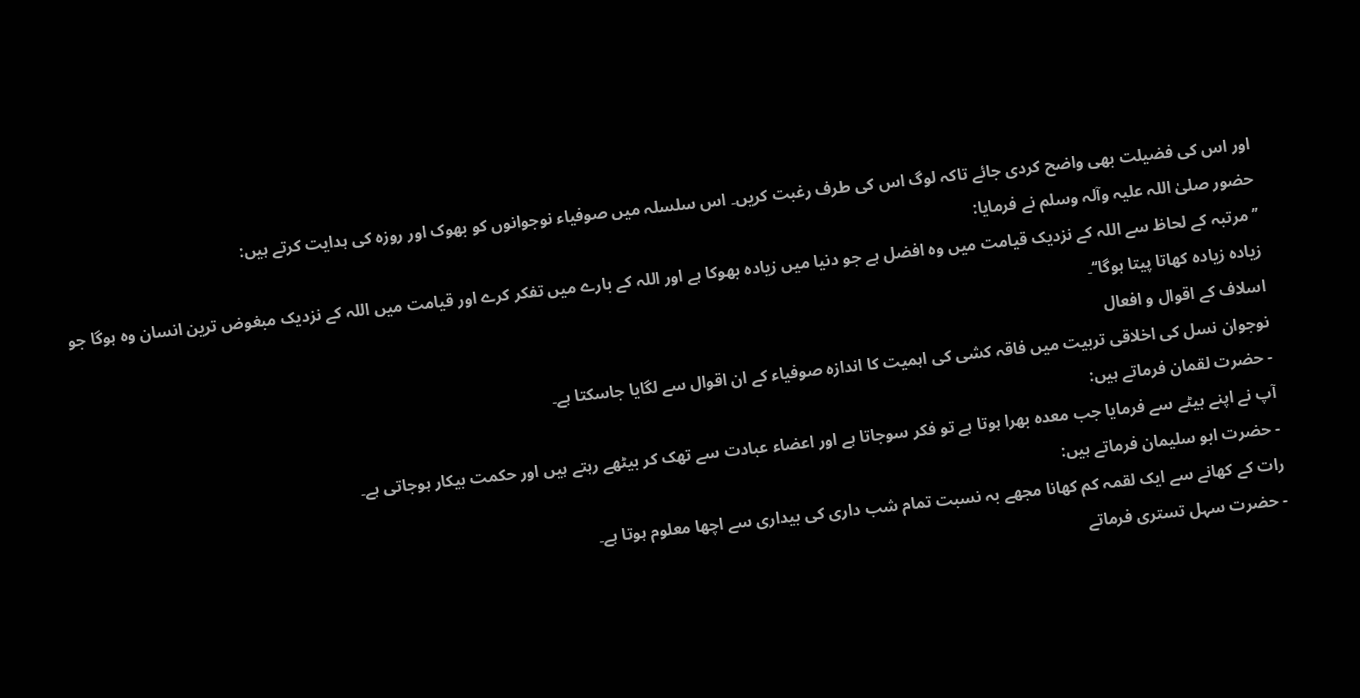اور اس کی فضیلت بھی واضح کردی جائے تاکہ لوگ اس کی طرف رغبت کریں۔ اس سلسلہ میں صوفیاء نوجوانوں کو بھوک اور روزہ کی ہدایت کرتے ہیں:
حضور صلیٰ اللہ علیہ وآلہ وسلم نے فرمایا:
’’مرتبہ کے لحاظ سے اللہ کے نزدیک قیامت میں وہ افضل ہے جو دنیا میں زیادہ بھوکا ہے اور اللہ کے بارے میں تفکر کرے اور قیامت میں اللہ کے نزدیک مبغوض ترین انسان وہ ہوگا جو زیادہ زیادہ کھاتا پیتا ہوگا‘‘۔
اسلاف کے اقوال و افعال
نوجوان نسل کی اخلاقی تربیت میں فاقہ کشی کی اہمیت کا اندازہ صوفیاء کے ان اقوال سے لگایا جاسکتا ہے۔
- حضرت لقمان فرماتے ہیں:
آپ نے اپنے بیٹے سے فرمایا جب معدہ بھرا ہوتا ہے تو فکر سوجاتا ہے اور اعضاء عبادت سے تھک کر بیٹھے رہتے ہیں اور حکمت بیکار ہوجاتی ہے۔
- حضرت ابو سلیمان فرماتے ہیں:
رات کے کھانے سے ایک لقمہ کم کھانا مجھے بہ نسبت تمام شب داری کی بیداری سے اچھا معلوم ہوتا ہے۔
- حضرت سہل تستری فرماتے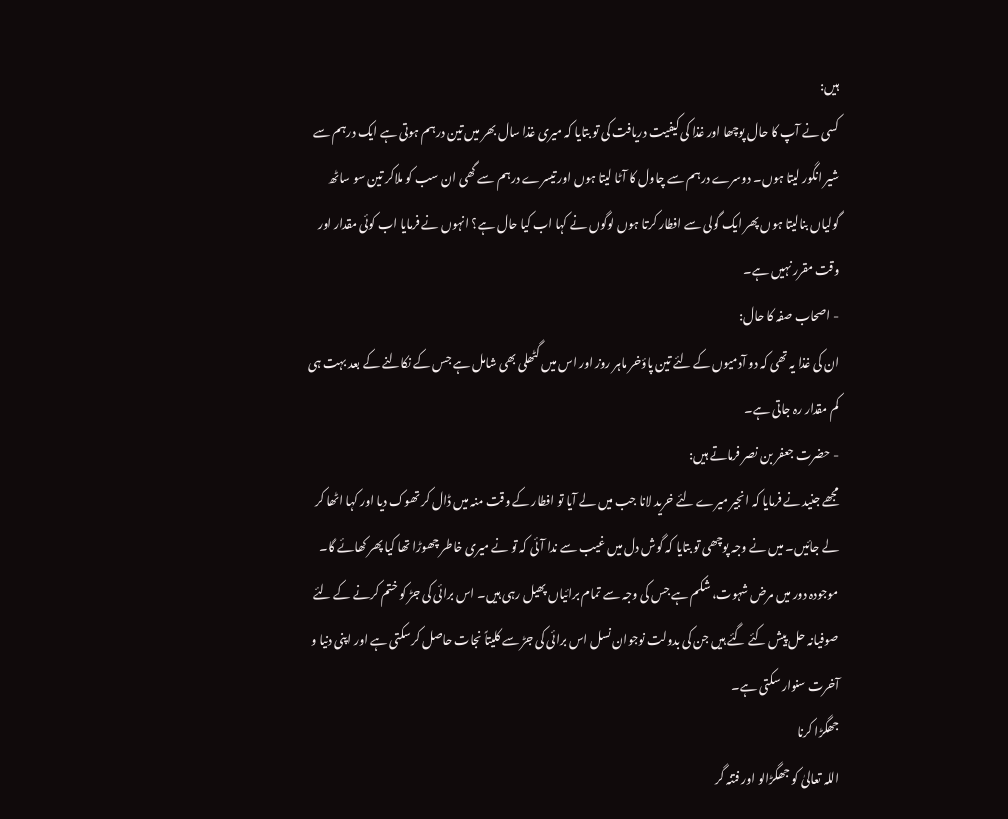ہیں:
کسی نے آپ کا حال پوچھا اور غذا کی کیفیت دریافت کی تو بتایا کہ میری غذا سال بھر میں تین درہم ہوتی ہے ایک درہم سے شیر انگور لیتا ہوں۔ دوسرے درہم سے چاول کا آٹا لیتا ہوں اور تیسرے درہم سے گھی ان سب کو ملاکر تین سو ساٹھ گولیاں بنالیتا ہوں پھر ایک گولی سے افطار کرتا ہوں لوگوں نے کہا اب کیا حال ہے؟ انہوں نے فرمایا اب کوئی مقدار اور وقت مقرر نہیں ہے۔
- اصحاب صفہ کا حال:
ان کی غذا یہ تھی کہ دو آدمیوں کے لئے تین پاؤخر ماہر روز اور اس میں گٹھلی بھی شامل ہے جس کے نکالنے کے بعد بہت ہی کم مقدار رہ جاتی ہے۔
- حضرت جعفر بن نصر فرماتے ہیں:
مجھے جنید نے فرمایا کہ انجیر میرے لئے خرید لانا جب میں لے آیا تو افطار کے وقت منہ میں ڈال کر تھوک دیا اور کہا اٹھا کر لے جائیں۔ میں نے وجہ پوچھی تو بتایا کہ گوش دل میں غیب سے ندا آئی کہ تو نے میری خاطر چھوڑا تھا کیا پھر کھائے گا۔
موجودہ دور میں مرض شہوت، شکم ہے جس کی وجہ سے تمام برائیاں پھیل رہی ہیں۔ اس برائی کی جڑ کو ختم کرنے کے لئے صوفیانہ حل پیش کئے گئے ہیں جن کی بدولت نوجوان نسل اس برائی کی جڑ سے کلیتاً نجات حاصل کرسکتی ہے اور اپنی دنیا و آخرت سنوار سکتی ہے۔
جھگڑا کرنا
اللہ تعالیٰ کو جھگڑالو اور فتنہ گر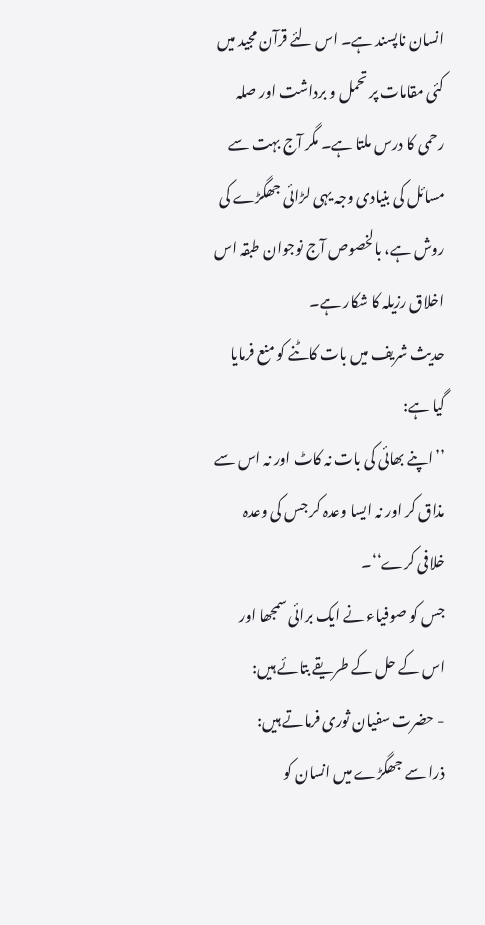انسان ناپسند ہے۔ اس لئے قرآن مجید میں کئی مقامات پر تحمل و برداشت اور صلہ رحمی کا درس ملتا ہے۔ مگر آج بہت سے مسائل کی بنیادی وجہ یہی لڑائی جھگڑے کی روش ہے، بالخصوص آج نوجوان طبقہ اس اخلاق رزیلہ کا شکار ہے۔
حدیث شریف میں بات کاٹنے کو منع فرمایا گیا ہے:
’’اپنے بھائی کی بات نہ کاٹ اور نہ اس سے مذاق کر اور نہ ایسا وعدہ کر جس کی وعدہ خلافی کرے‘‘۔
جس کو صوفیاء نے ایک برائی سمجھا اور اس کے حل کے طریقے بتائے ہیں:
- حضرت سفیان ثوری فرماتے ہیں:
ذرا سے جھگڑے میں انسان کو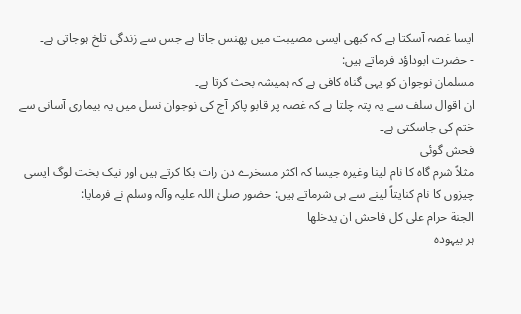ایسا غصہ آسکتا ہے کہ کبھی ایسی مصیبت میں پھنس جاتا ہے جس سے زندگی تلخ ہوجاتی ہے۔
- حضرت ابوداؤد فرماتے ہیں:
مسلمان نوجوان کو یہی گناہ کافی ہے کہ ہمیشہ بحث کرتا ہے۔
ان اقوال سلف سے یہ پتہ چلتا ہے کہ غصہ پر قابو پاکر آج کی نوجوان نسل میں یہ بیماری آسانی سے ختم کی جاسکتی ہے۔
فحش گوئی
مثلاً شرم گاہ کا نام لینا وغیرہ جیسا کہ اکثر مسخرے دن رات بکا کرتے ہیں اور نیک بخت لوگ ایسی چیزوں کا نام کنایتاً لینے سے ہی شرماتے ہیں: حضور صلیٰ اللہ علیہ وآلہ وسلم نے فرمایا:
الجنة حرام علی کل فاحش ان يدخلها
ہر بیہودہ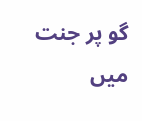گو پر جنت میں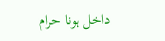داخل ہونا حرام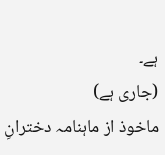ہے۔
(جاری ہے)
ماخوذ از ماہنامہ دخترانِ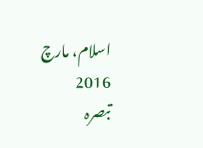اسلام، مارچ 2016
تبصرہ